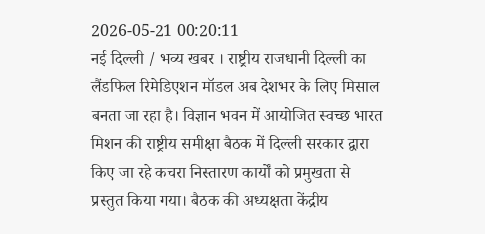2026-05-21 00:20:11
नई दिल्ली / भव्य खबर । राष्ट्रीय राजधानी दिल्ली का लैंडफिल रिमेडिएशन मॉडल अब देशभर के लिए मिसाल बनता जा रहा है। विज्ञान भवन में आयोजित स्वच्छ भारत मिशन की राष्ट्रीय समीक्षा बैठक में दिल्ली सरकार द्वारा किए जा रहे कचरा निस्तारण कार्यों को प्रमुखता से प्रस्तुत किया गया। बैठक की अध्यक्षता केंद्रीय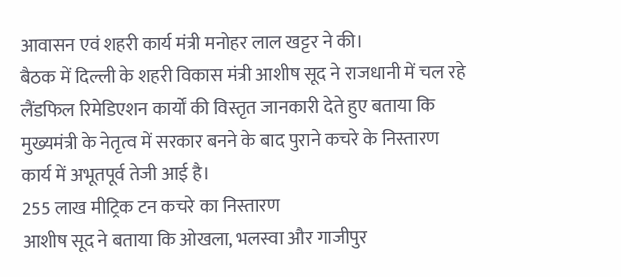आवासन एवं शहरी कार्य मंत्री मनोहर लाल खट्टर ने की।
बैठक में दिल्ली के शहरी विकास मंत्री आशीष सूद ने राजधानी में चल रहे लैंडफिल रिमेडिएशन कार्यों की विस्तृत जानकारी देते हुए बताया कि मुख्यमंत्री के नेतृत्व में सरकार बनने के बाद पुराने कचरे के निस्तारण कार्य में अभूतपूर्व तेजी आई है।
255 लाख मीट्रिक टन कचरे का निस्तारण
आशीष सूद ने बताया कि ओखला, भलस्वा और गाजीपुर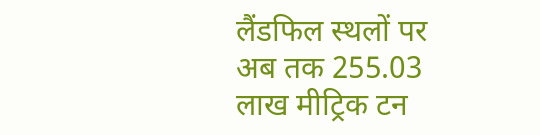लैंडफिल स्थलों पर अब तक 255.03 लाख मीट्रिक टन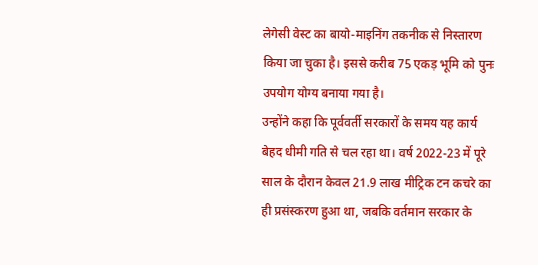लेगेसी वेस्ट का बायो-माइनिंग तकनीक से निस्तारण किया जा चुका है। इससे करीब 75 एकड़ भूमि को पुनः उपयोग योग्य बनाया गया है।
उन्होंने कहा कि पूर्ववर्ती सरकारों के समय यह कार्य बेहद धीमी गति से चल रहा था। वर्ष 2022-23 में पूरे साल के दौरान केवल 21.9 लाख मीट्रिक टन कचरे का ही प्रसंस्करण हुआ था, जबकि वर्तमान सरकार के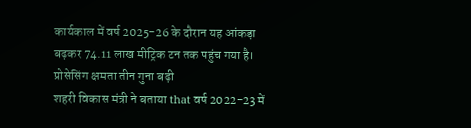कार्यकाल में वर्ष 2025-26 के दौरान यह आंकड़ा बढ़कर 74.11 लाख मीट्रिक टन तक पहुंच गया है।
प्रोसेसिंग क्षमता तीन गुना बढ़ी
शहरी विकास मंत्री ने बताया that वर्ष 2022-23 में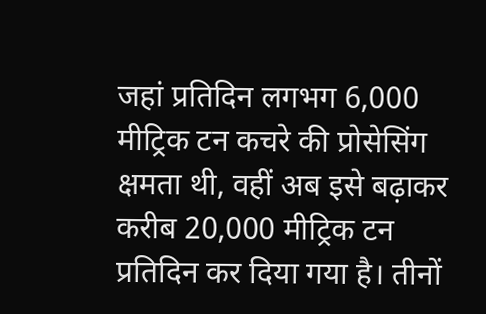जहां प्रतिदिन लगभग 6,000 मीट्रिक टन कचरे की प्रोसेसिंग क्षमता थी, वहीं अब इसे बढ़ाकर करीब 20,000 मीट्रिक टन प्रतिदिन कर दिया गया है। तीनों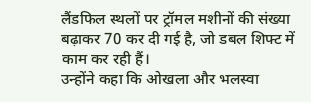लैंडफिल स्थलों पर ट्रॉमल मशीनों की संख्या बढ़ाकर 70 कर दी गई है, जो डबल शिफ्ट में काम कर रही हैं।
उन्होंने कहा कि ओखला और भलस्वा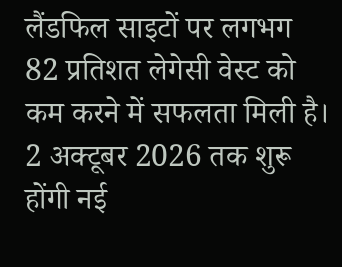लैंडफिल साइटों पर लगभग 82 प्रतिशत लेगेसी वेस्ट को कम करने में सफलता मिली है।
2 अक्टूबर 2026 तक शुरू होंगी नई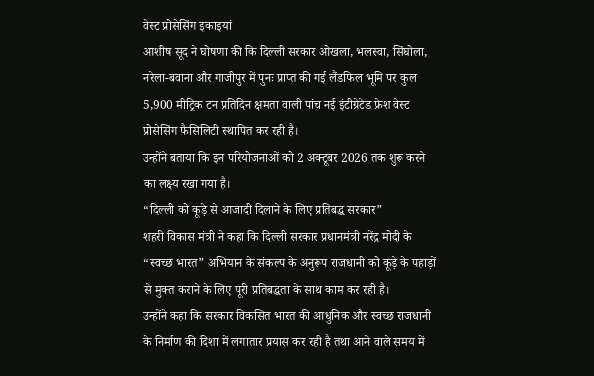वेस्ट प्रोसेसिंग इकाइयां
आशीष सूद ने घोषणा की कि दिल्ली सरकार ओखला, भलस्वा, सिंघोला, नरेला-बवाना और गाजीपुर में पुनः प्राप्त की गई लैंडफिल भूमि पर कुल 5,900 मीट्रिक टन प्रतिदिन क्षमता वाली पांच नई इंटीग्रेटेड फ्रेश वेस्ट प्रोसेसिंग फैसिलिटी स्थापित कर रही है।
उन्होंने बताया कि इन परियोजनाओं को 2 अक्टूबर 2026 तक शुरू करने का लक्ष्य रखा गया है।
“दिल्ली को कूड़े से आजादी दिलाने के लिए प्रतिबद्ध सरकार”
शहरी विकास मंत्री ने कहा कि दिल्ली सरकार प्रधानमंत्री नरेंद्र मोदी के “स्वच्छ भारत” अभियान के संकल्प के अनुरूप राजधानी को कूड़े के पहाड़ों से मुक्त कराने के लिए पूरी प्रतिबद्धता के साथ काम कर रही है।
उन्होंने कहा कि सरकार विकसित भारत की आधुनिक और स्वच्छ राजधानी के निर्माण की दिशा में लगातार प्रयास कर रही है तथा आने वाले समय में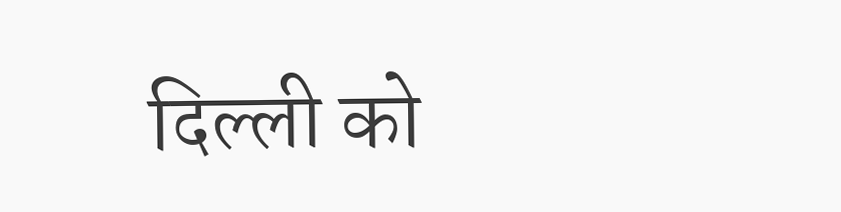दिल्ली को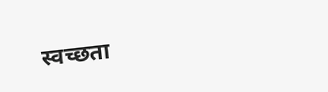स्वच्छता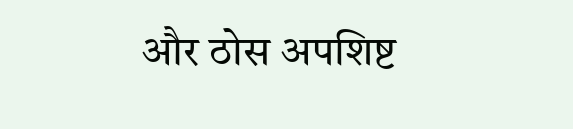और ठोस अपशिष्ट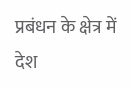प्रबंधन के क्षेत्र में देश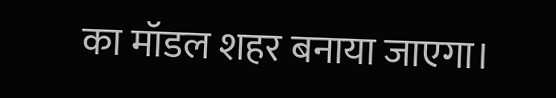का मॉडल शहर बनाया जाएगा।